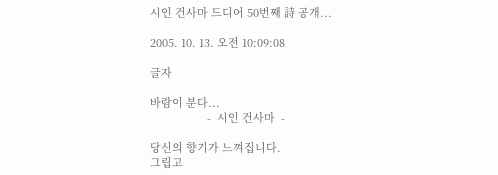시인 건사마 드디어 50번째 詩 공개...

2005. 10. 13. 오전 10:09:08

글자

바람이 분다...
                   -  시인 건사마  -

당신의 향기가 느껴집니다.
그립고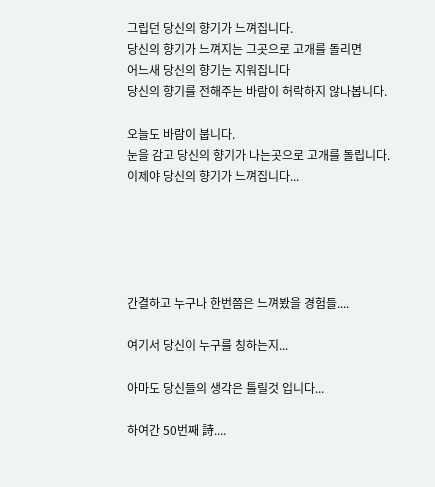그립던 당신의 향기가 느껴집니다.
당신의 향기가 느껴지는 그곳으로 고개를 돌리면
어느새 당신의 향기는 지워집니다
당신의 향기를 전해주는 바람이 허락하지 않나봅니다.

오늘도 바람이 붑니다.
눈을 감고 당신의 향기가 나는곳으로 고개를 돌립니다.
이제야 당신의 향기가 느껴집니다...





간결하고 누구나 한번쯤은 느껴봤을 경험들....

여기서 당신이 누구를 칭하는지...

아마도 당신들의 생각은 틀릴것 입니다...

하여간 50번째 詩....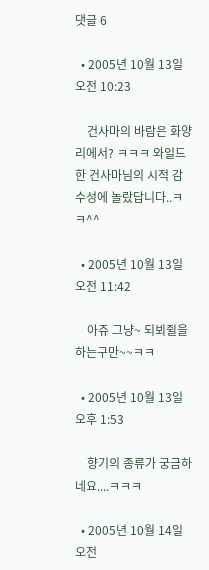댓글 6

  • 2005년 10월 13일 오전 10:23

    건사마의 바람은 화양리에서? ㅋㅋㅋ 와일드한 건사마님의 시적 감수성에 놀랐답니다..ㅋㅋ^^

  • 2005년 10월 13일 오전 11:42

    아쥬 그냥~ 되뵈쥘을 하는구만~~ㅋㅋ

  • 2005년 10월 13일 오후 1:53

    향기의 종류가 궁금하네요....ㅋㅋㅋ

  • 2005년 10월 14일 오전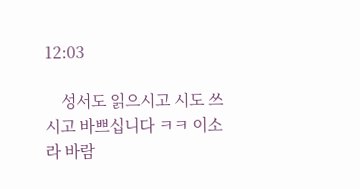12:03

    성서도 읽으시고 시도 쓰시고 바쁘십니다 ㅋㅋ 이소라 바람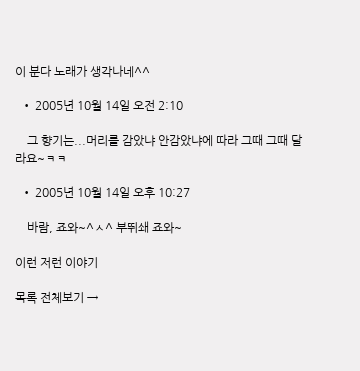이 분다 노래가 생각나네^^

  • 2005년 10월 14일 오전 2:10

    그 향기는...머리를 감았냐 안감았냐에 따라 그때 그때 달라요~ㅋㅋ

  • 2005년 10월 14일 오후 10:27

    바람, 죠와~^ㅅ^ 부뛰쇄 죠와~

이런 저런 이야기

목록 전체보기 →